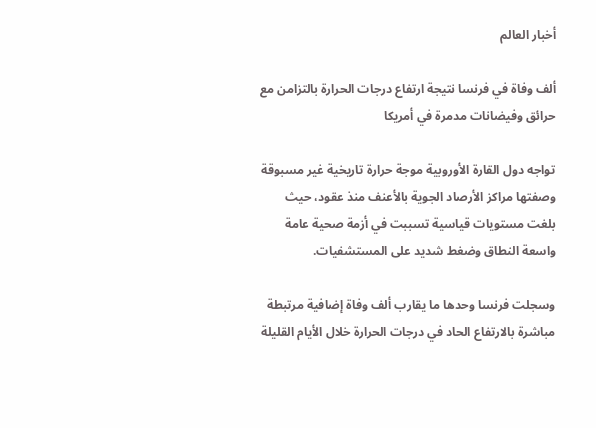أخبار العالم

ألف وفاة في فرنسا نتيجة ارتفاع درجات الحرارة بالتزامن مع حرائق وفيضانات مدمرة في أمريكا

تواجه دول القارة الأوروبية موجة حرارة تاريخية غير مسبوقة وصفتها مراكز الأرصاد الجوية بالأعنف منذ عقود، حيث بلغت مستويات قياسية تسببت في أزمة صحية عامة واسعة النطاق وضغط شديد على المستشفيات.

وسجلت فرنسا وحدها ما يقارب ألف وفاة إضافية مرتبطة مباشرة بالارتفاع الحاد في درجات الحرارة خلال الأيام القليلة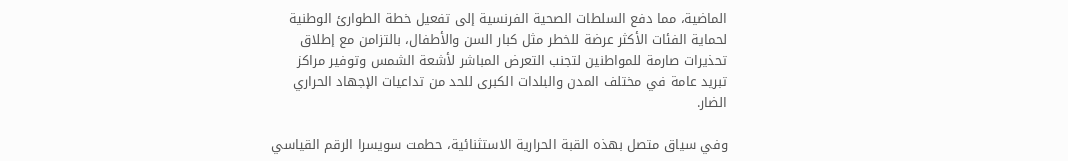الماضية، مما دفع السلطات الصحية الفرنسية إلى تفعيل خطة الطوارئ الوطنية لحماية الفئات الأكثر عرضة للخطر مثل كبار السن والأطفال، بالتزامن مع إطلاق تحذيرات صارمة للمواطنين لتجنب التعرض المباشر لأشعة الشمس وتوفير مراكز تبريد عامة في مختلف المدن والبلدات الكبرى للحد من تداعيات الإجهاد الحراري الضار.

وفي سياق متصل بهذه القبة الحرارية الاستثنائية، حطمت سويسرا الرقم القياسي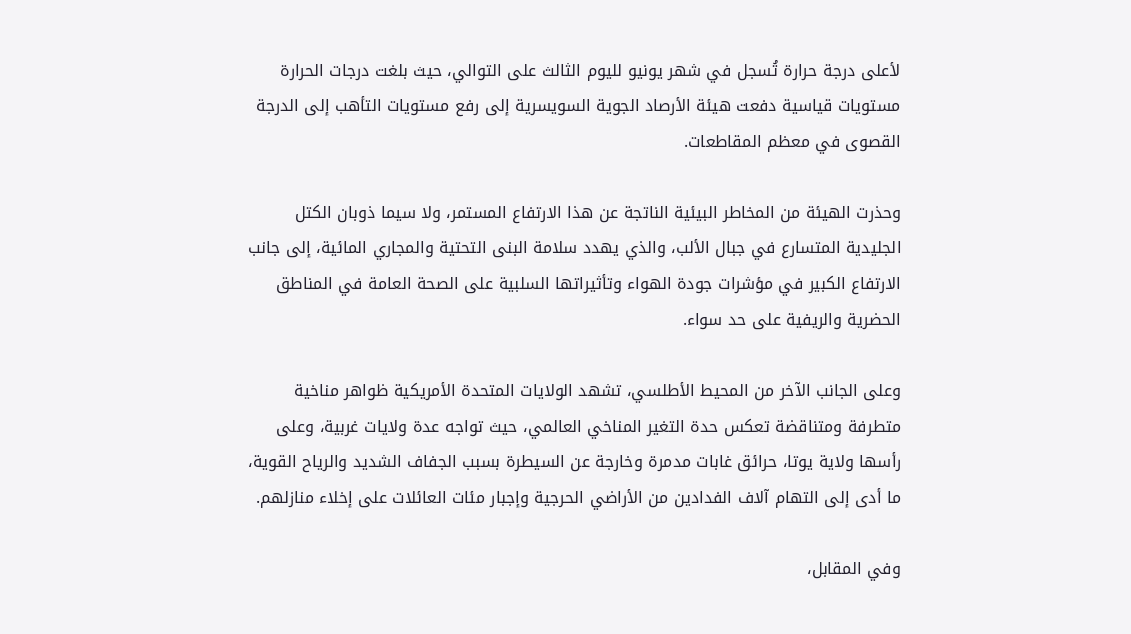لأعلى درجة حرارة تُسجل في شهر يونيو لليوم الثالث على التوالي، حيث بلغت درجات الحرارة مستويات قياسية دفعت هيئة الأرصاد الجوية السويسرية إلى رفع مستويات التأهب إلى الدرجة القصوى في معظم المقاطعات.

وحذرت الهيئة من المخاطر البيئية الناتجة عن هذا الارتفاع المستمر، ولا سيما ذوبان الكتل الجليدية المتسارع في جبال الألب، والذي يهدد سلامة البنى التحتية والمجاري المائية، إلى جانب الارتفاع الكبير في مؤشرات جودة الهواء وتأثيراتها السلبية على الصحة العامة في المناطق الحضرية والريفية على حد سواء.

وعلى الجانب الآخر من المحيط الأطلسي، تشهد الولايات المتحدة الأمريكية ظواهر مناخية متطرفة ومتناقضة تعكس حدة التغير المناخي العالمي، حيث تواجه عدة ولايات غربية، وعلى رأسها ولاية يوتا، حرائق غابات مدمرة وخارجة عن السيطرة بسبب الجفاف الشديد والرياح القوية، ما أدى إلى التهام آلاف الفدادين من الأراضي الحرجية وإجبار مئات العائلات على إخلاء منازلهم.

وفي المقابل،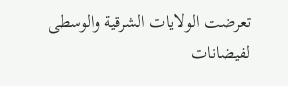تعرضت الولايات الشرقية والوسطى لفيضانات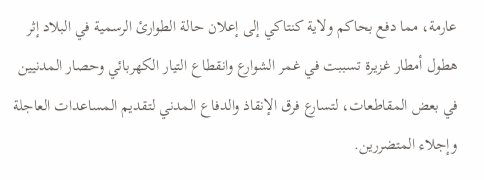عارمة، مما دفع بحاكم ولاية كنتاكي إلى إعلان حالة الطوارئ الرسمية في البلاد إثر هطول أمطار غزيرة تسببت في غمر الشوارع وانقطاع التيار الكهربائي وحصار المدنيين في بعض المقاطعات، لتسارع فرق الإنقاذ والدفاع المدني لتقديم المساعدات العاجلة وإجلاء المتضررين.